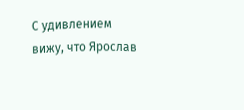С удивлением вижу, что Ярослав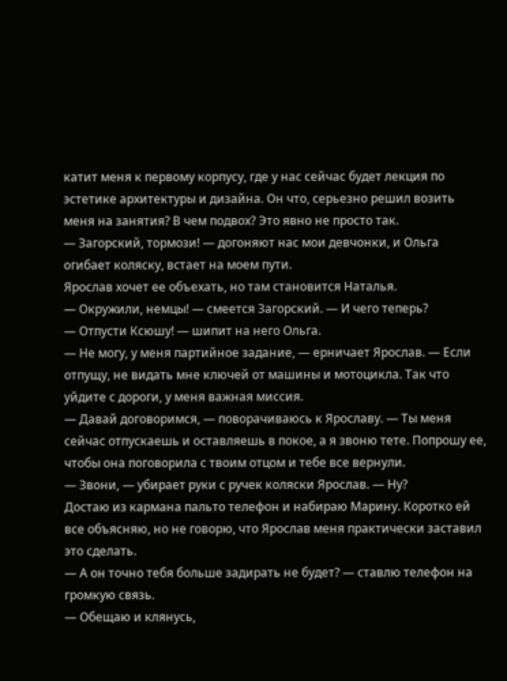катит меня к первому корпусу, где у нас сейчас будет лекция по эстетике архитектуры и дизайна. Он что, серьезно решил возить меня на занятия? В чем подвох? Это явно не просто так.
— Загорский, тормози! — догоняют нас мои девчонки, и Ольга огибает коляску, встает на моем пути.
Ярослав хочет ее объехать, но там становится Наталья.
— Окружили, немцы! — смеется Загорский. — И чего теперь?
— Отпусти Ксюшу! — шипит на него Ольга.
— Не могу, у меня партийное задание, — ерничает Ярослав. — Если отпущу, не видать мне ключей от машины и мотоцикла. Так что уйдите с дороги, у меня важная миссия.
— Давай договоримся, — поворачиваюсь к Ярославу. — Ты меня сейчас отпускаешь и оставляешь в покое, а я звоню тете. Попрошу ее, чтобы она поговорила с твоим отцом и тебе все вернули.
— Звони, — убирает руки с ручек коляски Ярослав. — Ну?
Достаю из кармана пальто телефон и набираю Марину. Коротко ей все объясняю, но не говорю, что Ярослав меня практически заставил это сделать.
— А он точно тебя больше задирать не будет? — ставлю телефон на громкую связь.
— Обещаю и клянусь,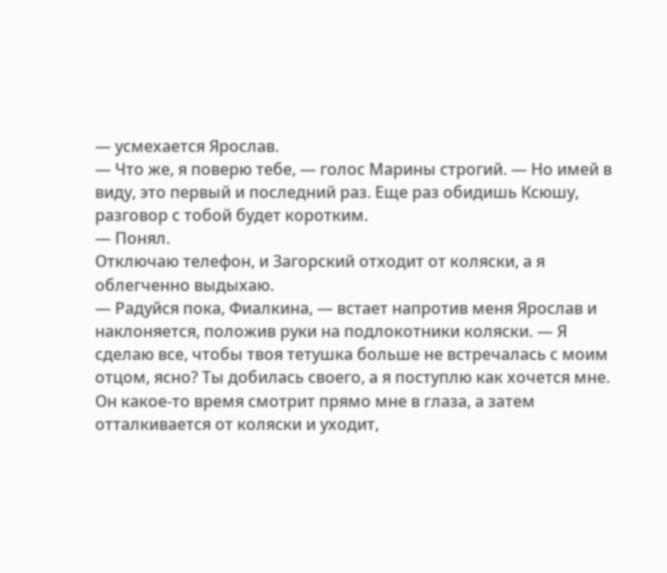— усмехается Ярослав.
— Что же, я поверю тебе, — голос Марины строгий. — Но имей в виду, это первый и последний раз. Еще раз обидишь Ксюшу, разговор с тобой будет коротким.
— Понял.
Отключаю телефон, и Загорский отходит от коляски, а я облегченно выдыхаю.
— Радуйся пока, Фиалкина, — встает напротив меня Ярослав и наклоняется, положив руки на подлокотники коляски. — Я сделаю все, чтобы твоя тетушка больше не встречалась с моим отцом, ясно? Ты добилась своего, а я поступлю как хочется мне.
Он какое-то время смотрит прямо мне в глаза, а затем отталкивается от коляски и уходит,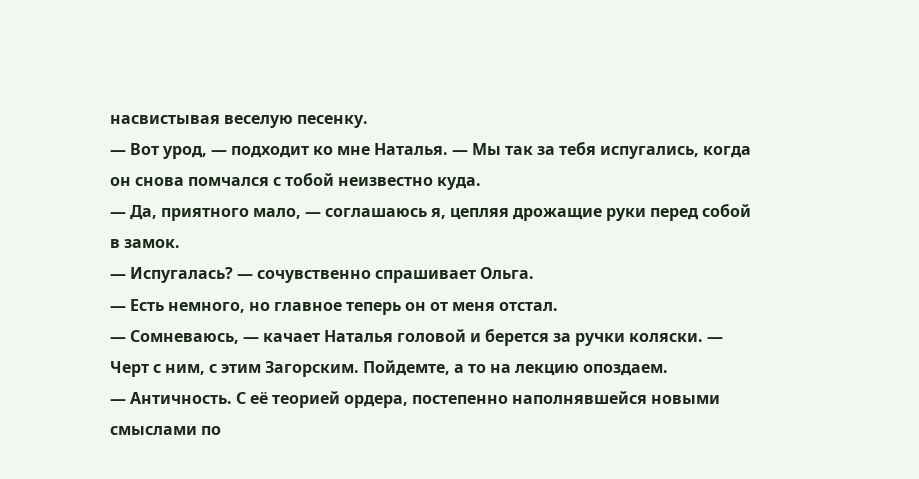насвистывая веселую песенку.
— Вот урод, — подходит ко мне Наталья. — Мы так за тебя испугались, когда он снова помчался с тобой неизвестно куда.
— Да, приятного мало, — соглашаюсь я, цепляя дрожащие руки перед собой в замок.
— Испугалась? — сочувственно спрашивает Ольга.
— Есть немного, но главное теперь он от меня отстал.
— Сомневаюсь, — качает Наталья головой и берется за ручки коляски. — Черт с ним, с этим Загорским. Пойдемте, а то на лекцию опоздаем.
— Античность. С её теорией ордера, постепенно наполнявшейся новыми смыслами по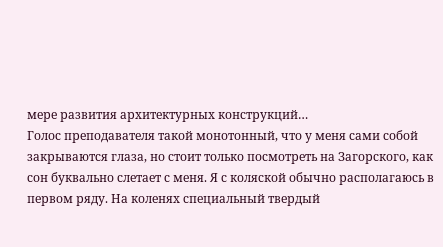мере развития архитектурных конструкций…
Голос преподавателя такой монотонный, что у меня сами собой закрываются глаза, но стоит только посмотреть на Загорского, как сон буквально слетает с меня. Я с коляской обычно располагаюсь в первом ряду. На коленях специальный твердый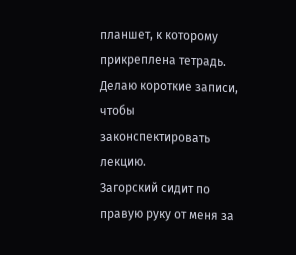планшет, к которому прикреплена тетрадь. Делаю короткие записи, чтобы законспектировать лекцию.
Загорский сидит по правую руку от меня за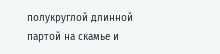полукруглой длинной партой на скамье и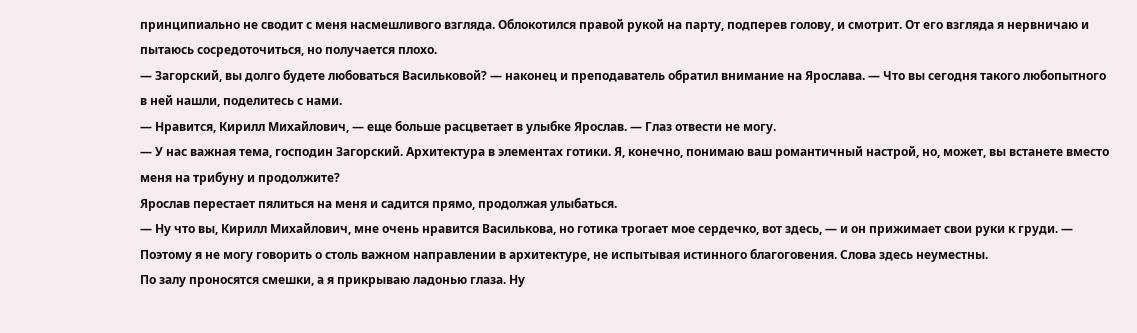принципиально не сводит с меня насмешливого взгляда. Облокотился правой рукой на парту, подперев голову, и смотрит. От его взгляда я нервничаю и пытаюсь сосредоточиться, но получается плохо.
— Загорский, вы долго будете любоваться Васильковой? — наконец и преподаватель обратил внимание на Ярослава. — Что вы сегодня такого любопытного в ней нашли, поделитесь с нами.
— Нравится, Кирилл Михайлович, — еще больше расцветает в улыбке Ярослав. — Глаз отвести не могу.
— У нас важная тема, господин Загорский. Архитектура в элементах готики. Я, конечно, понимаю ваш романтичный настрой, но, может, вы встанете вместо меня на трибуну и продолжите?
Ярослав перестает пялиться на меня и садится прямо, продолжая улыбаться.
— Ну что вы, Кирилл Михайлович, мне очень нравится Василькова, но готика трогает мое сердечко, вот здесь, — и он прижимает свои руки к груди. — Поэтому я не могу говорить о столь важном направлении в архитектуре, не испытывая истинного благоговения. Слова здесь неуместны.
По залу проносятся смешки, а я прикрываю ладонью глаза. Ну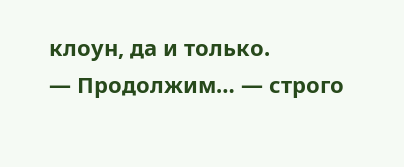клоун, да и только.
— Продолжим… — строго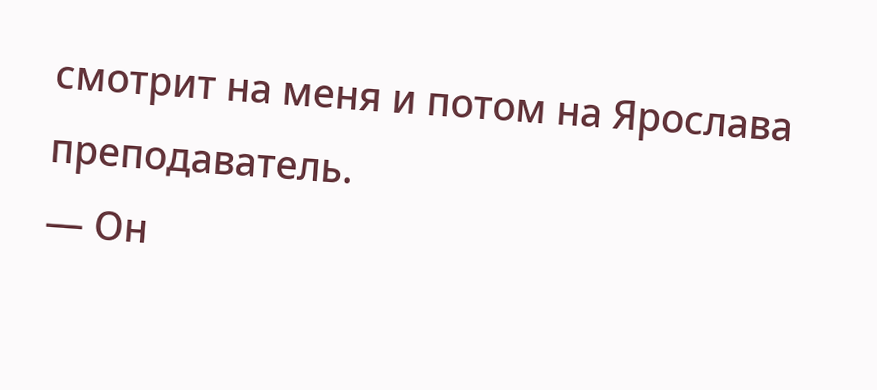смотрит на меня и потом на Ярослава преподаватель.
— Он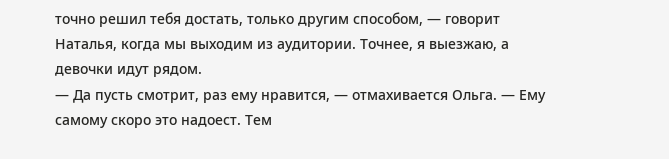точно решил тебя достать, только другим способом, — говорит Наталья, когда мы выходим из аудитории. Точнее, я выезжаю, а девочки идут рядом.
— Да пусть смотрит, раз ему нравится, — отмахивается Ольга. — Ему самому скоро это надоест. Тем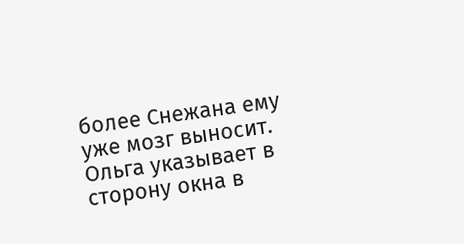более Снежана ему уже мозг выносит.
Ольга указывает в сторону окна в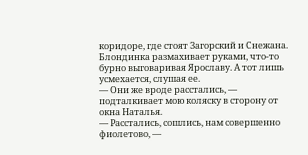коридоре, где стоят Загорский и Снежана. Блондинка размахивает руками, что-то бурно выговаривая Ярославу. А тот лишь усмехается, слушая ее.
— Они же вроде расстались, — подталкивает мою коляску в сторону от окна Наталья.
— Расстались, сошлись, нам совершенно фиолетово, —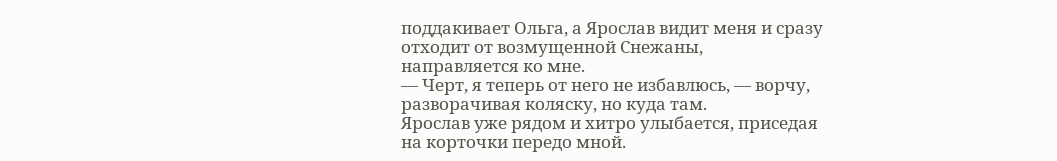поддакивает Ольга, а Ярослав видит меня и сразу отходит от возмущенной Снежаны, направляется ко мне.
— Черт, я теперь от него не избавлюсь, — ворчу, разворачивая коляску, но куда там.
Ярослав уже рядом и хитро улыбается, приседая на корточки передо мной.